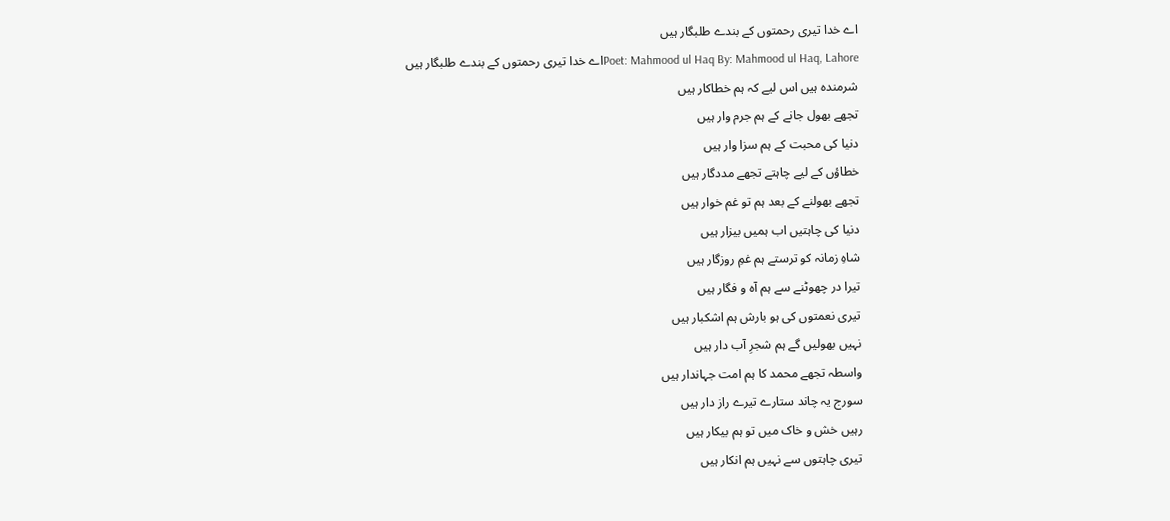اے خدا تیری رحمتوں کے بندے طلبگار ہیں
Poet: Mahmood ul Haq By: Mahmood ul Haq, Lahoreاے خدا تیری رحمتوں کے بندے طلبگار ہیں
شرمندہ ہیں اس لیے کہ ہم خطاکار ہیں
تجھے بھول جانے کے ہم جرم وار ہیں
دنیا کی محبت کے ہم سزا وار ہیں
خطاؤں کے لیے چاہتے تجھے مددگار ہیں
تجھے بھولنے کے بعد ہم تو غم خوار ہیں
دنیا کی چاہتیں اب ہمیں بیزار ہیں
شاہِ زمانہ کو ترستے ہم غمِ روزگار ہیں
تیرا در چھوٹنے سے ہم آہ و فگار ہیں
تیری نعمتوں کی ہو بارش ہم اشکبار ہیں
نہیں بھولیں گے ہم شجرِ آب دار ہیں
واسطہ تجھے محمد کا ہم امت جہاندار ہیں
سورج یہ چاند ستارے تیرے راز دار ہیں
رہیں خش و خاک میں تو ہم بیکار ہیں
تیری چاہتوں سے نہیں ہم انکار ہیں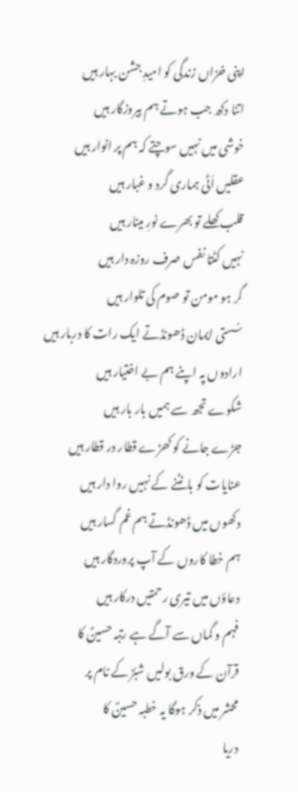اپنی خزاں زندگی کو امیدِ جشن بہار ہیں
اتنا دکھ جب ہوتے ہم بیروزگار ہیں
خوشی میں نہیں سوچتے کہ ہم پر انوار ہیں
عقلیں اَٹی ہماری گرد و غبار ہیں
قلب کھلے تو بھرے نورِ مینار ہیں
نہیں کٹتا نفس صرف روزہ دار ہیں
گر ہو مومن تو صوم کی تلوار ہیں
سُستی ایمان ڈھونڈتے ایک رات کا دربار ہیں
ارادوں پہ اپنے ہم بے اختیار ہیں
شکوے تجھ سے ہمیں بار بار ہیں
جڑے جانے کو کھڑے قطار در قطار ہیں
عنایات کو بانٹنے کے نہیں روا دار ہیں
دکھوں میں ڈھونڈتے ہم غم گسار ہیں
ہم خطا کاروں کے آپ پروردگار ہیں
دعاؤں میں تیری رحمتیں درکار ہیں
فہم و گماں سے آگے ہے رتبہ حسینؑ کا
قرآن کے ورق بولیں شبّرؑ کے نام پر
محشر میں ذکر ہوگا یہ خطبہ حسینؑ کا
دریا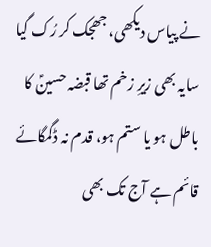نے پیاس دیکھی، جھجک کر رُک گیا
سایہ بھی زیرِ زخم تھا قبضہ حسینؑ کا
باطل ہو یا ستم ہو، قدم نہ ڈگمگائے
قائم ہے آج تک بھی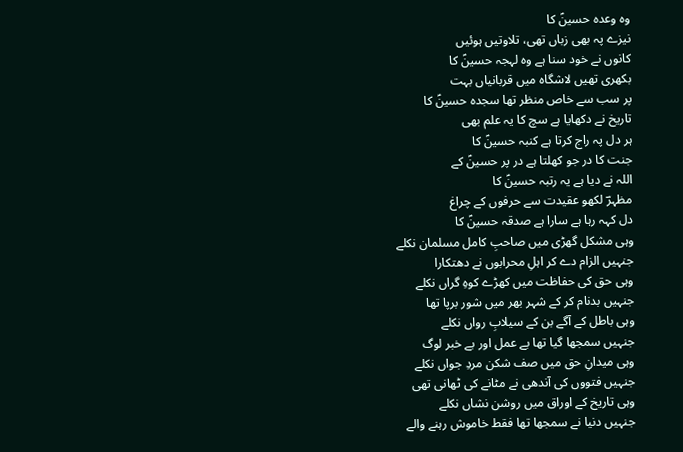وہ وعدہ حسینؑ کا
نیزے پہ بھی زباں تھی، تلاوتیں ہوئیں
کانوں نے خود سنا ہے وہ لہجہ حسینؑ کا
بکھری تھیں لاشگاہ میں قربانیاں بہت
پر سب سے خاص منظر تھا سجدہ حسینؑ کا
تاریخ نے دکھایا ہے سچ کا یہ علم بھی
ہر دل پہ راج کرتا ہے کنبہ حسینؑ کا
جنت کا در جو کھلتا ہے در پر حسینؑ کے
اللہ نے دیا ہے یہ رتبہ حسینؑ کا
مظہرؔ لکھو عقیدت سے حرفوں کے چراغ
دل کہہ رہا ہے سارا ہے صدقہ حسینؑ کا
وہی مشکل گھڑی میں صاحبِ کامل مسلمان نکلے
جنہیں الزام دے کر اہلِ محرابوں نے دھتکارا
وہی حق کی حفاظت میں کھڑے کوہِ گراں نکلے
جنہیں بدنام کر کے شہر بھر میں شور برپا تھا
وہی باطل کے آگے بن کے سیلابِ رواں نکلے
جنہیں سمجھا گیا تھا بے عمل اور بے خبر لوگ
وہی میدانِ حق میں صف شکن مردِ جواں نکلے
جنہیں فتووں کی آندھی نے مٹانے کی ٹھانی تھی
وہی تاریخ کے اوراق میں روشن نشاں نکلے
جنہیں دنیا نے سمجھا تھا فقط خاموش رہنے والے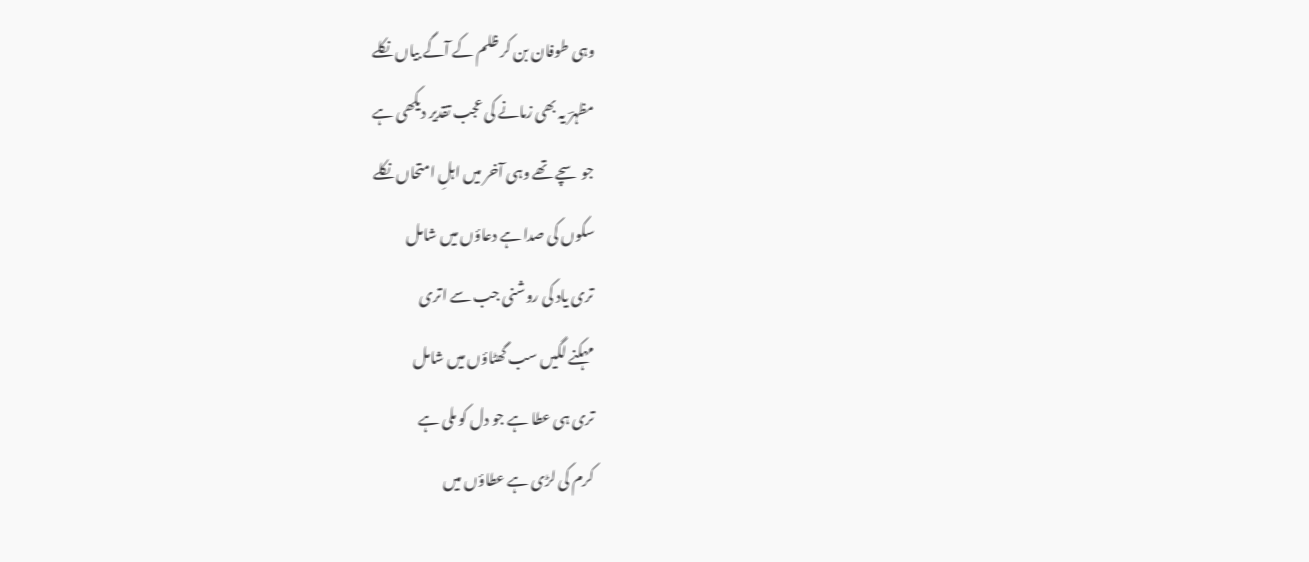وہی طوفان بن کر ظلم کے آگے بیاں نکلے
مظہرؔ یہ بھی زمانے کی عجب تقدیر دیکھی ہے
جو سچے تھے وہی آخر میں اہلِ امتحاں نکلے
سکوں کی صدا ہے دعاؤں میں شامل
تری یاد کی روشنی جب سے اتری
مہکنے لگیں سب گھٹاؤں میں شامل
تری ہی عطا ہے جو دل کو ملی ہے
کرم کی لڑی ہے عطاؤں میں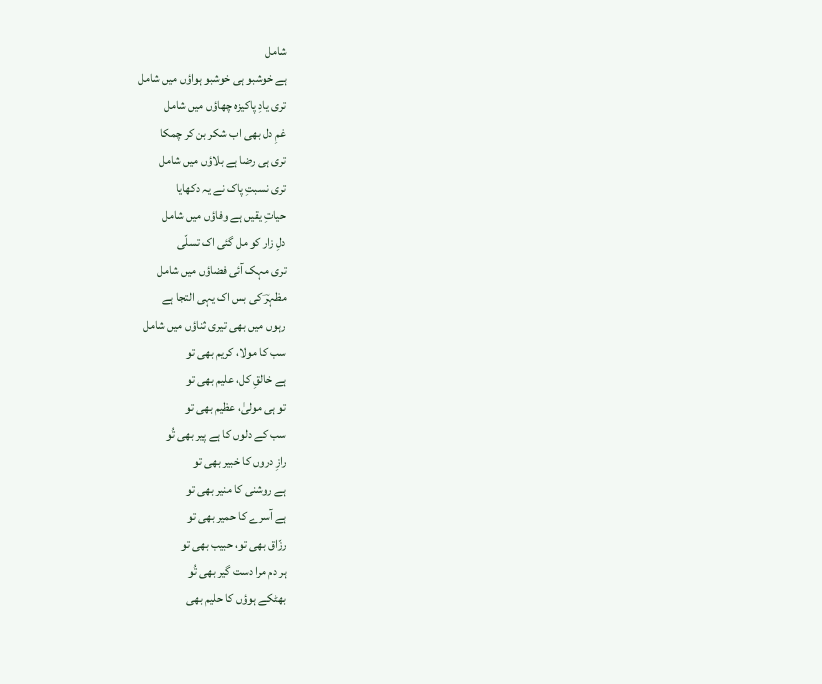شامل
ہے خوشبو ہی خوشبو ہواؤں میں شامل
تری یادِ پاکیزہ چھاؤں میں شامل
غمِ دل بھی اب شکر بن کر چمکا
تری ہی رضا ہے بلاؤں میں شامل
تری نسبتِ پاک نے یہ دکھایا
حیاتِ یقیں ہے وفاؤں میں شامل
دلِ زار کو مل گئی اک تسلّی
تری مہک آئی فضاؤں میں شامل
مظہرؔ کی بس اک یہی التجا ہے
رہوں میں بھی تیری ثناؤں میں شامل
سب کا مولا، کریم بھی تو
ہے خالقِ کل، علیم بھی تو
تو ہی مولیٰ، عظیم بھی تو
سب کے دلوں کا ہے پیر بھی تُو
رازِ دروں کا خبیر بھی تو
ہے روشنی کا منیر بھی تو
ہے آسرے کا حمیر بھی تو
رزّاق بھی تو، حبیب بھی تو
ہر دم مرا دست گیر بھی تُو
بھٹکے ہوؤں کا حلیم بھی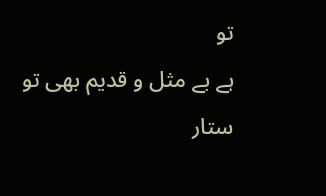تو
ہے بے مثل و قدیم بھی تو
ستار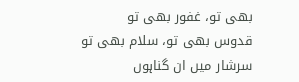بھی تو، غفور بھی تو
قدوس بھی تو، سلام بھی تو
سرشار میں ان گناہوں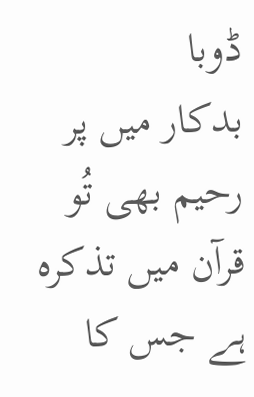ڈوبا
بدکار میں پر رحیم بھی تُو
قرآن میں تذکرہ ہے جس کا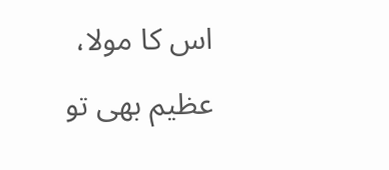اس کا مولا، عظیم بھی تو